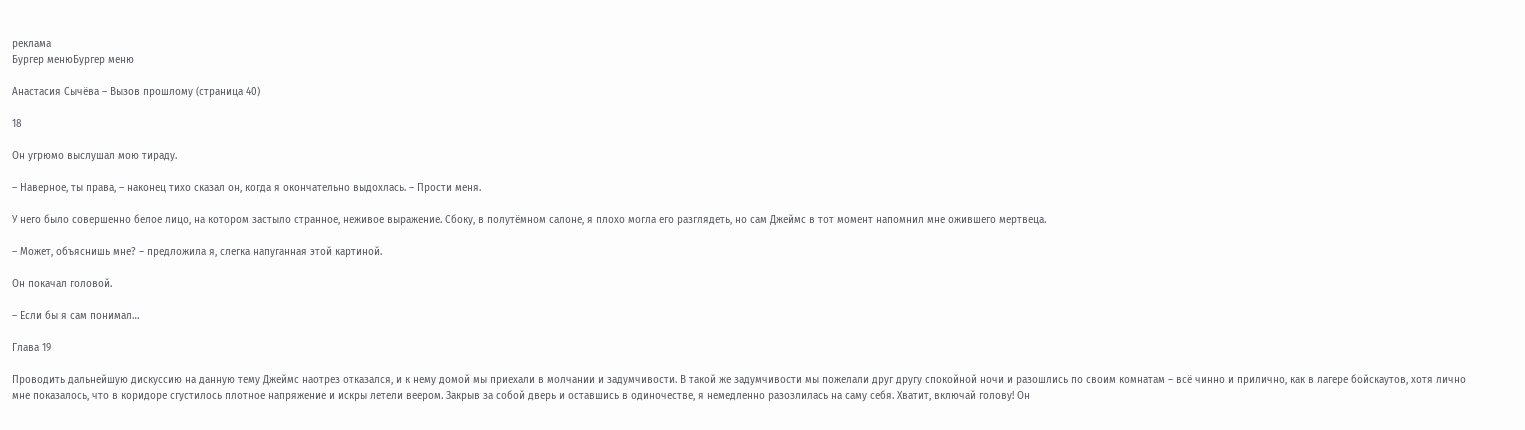реклама
Бургер менюБургер меню

Анастасия Сычёва – Вызов прошлому (страница 40)

18

Он угрюмо выслушал мою тираду.

– Наверное, ты права, – наконец тихо сказал он, когда я окончательно выдохлась. – Прости меня.

У него было совершенно белое лицо, на котором застыло странное, неживое выражение. Сбоку, в полутёмном салоне, я плохо могла его разглядеть, но сам Джеймс в тот момент напомнил мне ожившего мертвеца.

– Может, объяснишь мне? – предложила я, слегка напуганная этой картиной.

Он покачал головой.

– Если бы я сам понимал…

Глава 19

Проводить дальнейшую дискуссию на данную тему Джеймс наотрез отказался, и к нему домой мы приехали в молчании и задумчивости. В такой же задумчивости мы пожелали друг другу спокойной ночи и разошлись по своим комнатам – всё чинно и прилично, как в лагере бойскаутов, хотя лично мне показалось, что в коридоре сгустилось плотное напряжение и искры летели веером. Закрыв за собой дверь и оставшись в одиночестве, я немедленно разозлилась на саму себя. Хватит, включай голову! Он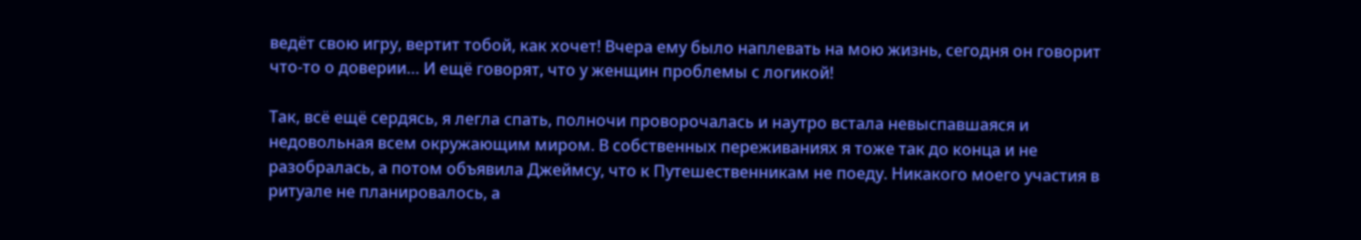ведёт свою игру, вертит тобой, как хочет! Вчера ему было наплевать на мою жизнь, сегодня он говорит что-то о доверии… И ещё говорят, что у женщин проблемы с логикой!

Так, всё ещё сердясь, я легла спать, полночи проворочалась и наутро встала невыспавшаяся и недовольная всем окружающим миром. В собственных переживаниях я тоже так до конца и не разобралась, а потом объявила Джеймсу, что к Путешественникам не поеду. Никакого моего участия в ритуале не планировалось, а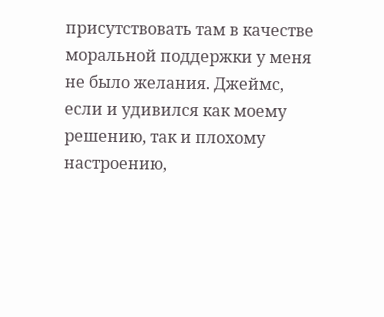присутствовать там в качестве моральной поддержки у меня не было желания. Джеймс, если и удивился как моему решению, так и плохому настроению,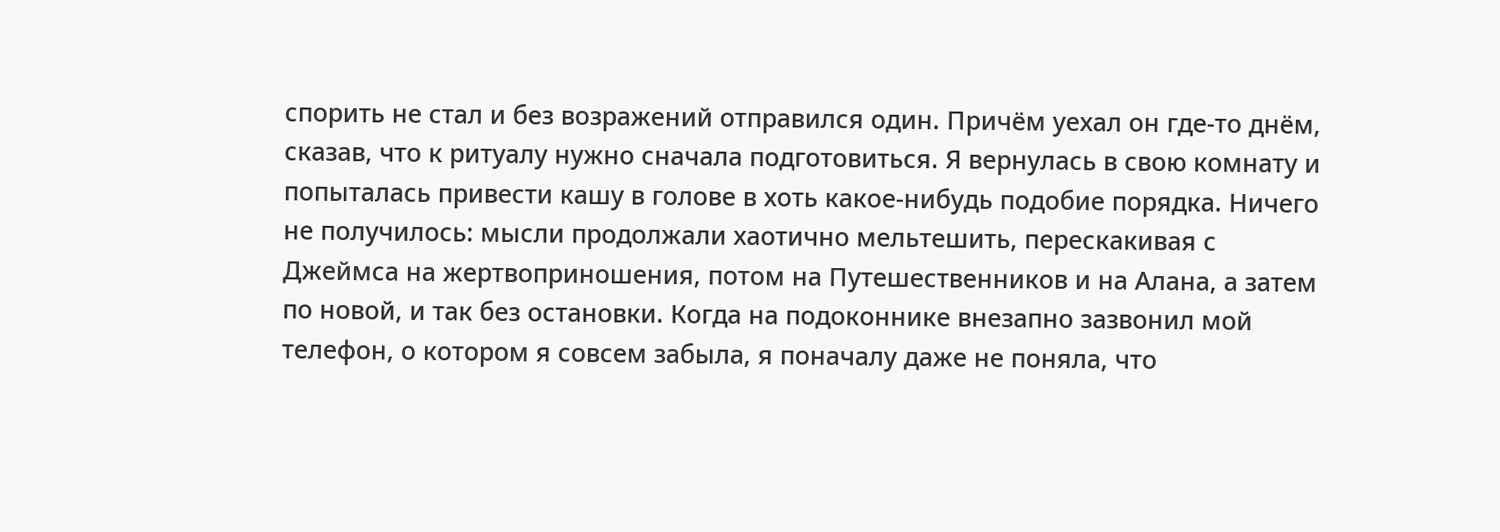спорить не стал и без возражений отправился один. Причём уехал он где-то днём, сказав, что к ритуалу нужно сначала подготовиться. Я вернулась в свою комнату и попыталась привести кашу в голове в хоть какое-нибудь подобие порядка. Ничего не получилось: мысли продолжали хаотично мельтешить, перескакивая с Джеймса на жертвоприношения, потом на Путешественников и на Алана, а затем по новой, и так без остановки. Когда на подоконнике внезапно зазвонил мой телефон, о котором я совсем забыла, я поначалу даже не поняла, что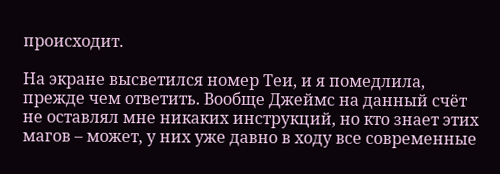происходит.

На экране высветился номер Теи, и я помедлила, прежде чем ответить. Вообще Джеймс на данный счёт не оставлял мне никаких инструкций, но кто знает этих магов – может, у них уже давно в ходу все современные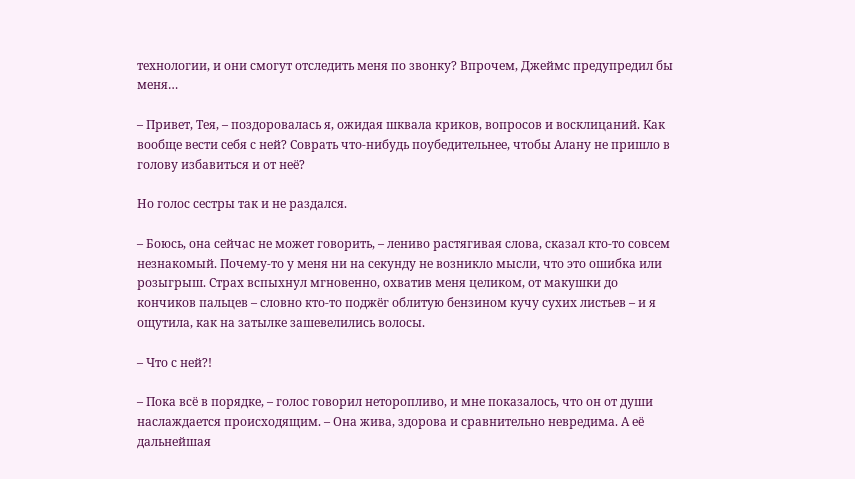технологии, и они смогут отследить меня по звонку? Впрочем, Джеймс предупредил бы меня…

– Привет, Тея, – поздоровалась я, ожидая шквала криков, вопросов и восклицаний. Как вообще вести себя с ней? Соврать что-нибудь поубедительнее, чтобы Алану не пришло в голову избавиться и от неё?

Но голос сестры так и не раздался.

– Боюсь, она сейчас не может говорить, – лениво растягивая слова, сказал кто-то совсем незнакомый. Почему-то у меня ни на секунду не возникло мысли, что это ошибка или розыгрыш. Страх вспыхнул мгновенно, охватив меня целиком, от макушки до кончиков пальцев – словно кто-то поджёг облитую бензином кучу сухих листьев – и я ощутила, как на затылке зашевелились волосы.

– Что с ней?!

– Пока всё в порядке, – голос говорил неторопливо, и мне показалось, что он от души наслаждается происходящим. – Она жива, здорова и сравнительно невредима. А её дальнейшая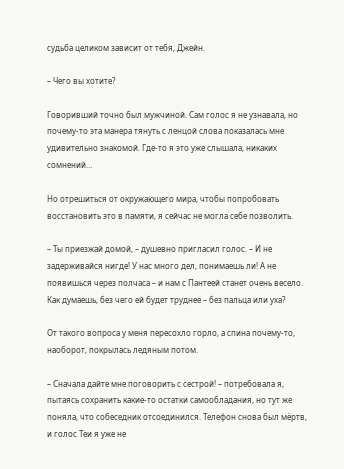судьба целиком зависит от тебя, Джейн.

– Чего вы хотите?

Говоривший точно был мужчиной. Сам голос я не узнавала, но почему-то эта манера тянуть с ленцой слова показалась мне удивительно знакомой. Где-то я это уже слышала, никаких сомнений…

Но отрешиться от окружающего мира, чтобы попробовать восстановить это в памяти, я сейчас не могла себе позволить.

– Ты приезжай домой, – душевно пригласил голос. – И не задерживайся нигде! У нас много дел, понимаешь ли! А не появишься через полчаса – и нам с Пантеей станет очень весело. Как думаешь, без чего ей будет труднее – без пальца или уха?

От такого вопроса у меня пересохло горло, а спина почему-то, наоборот, покрылась ледяным потом.

– Сначала дайте мне поговорить с сестрой! – потребовала я, пытаясь сохранить какие-то остатки самообладания, но тут же поняла, что собеседник отсоединился. Телефон снова был мёртв, и голос Теи я уже не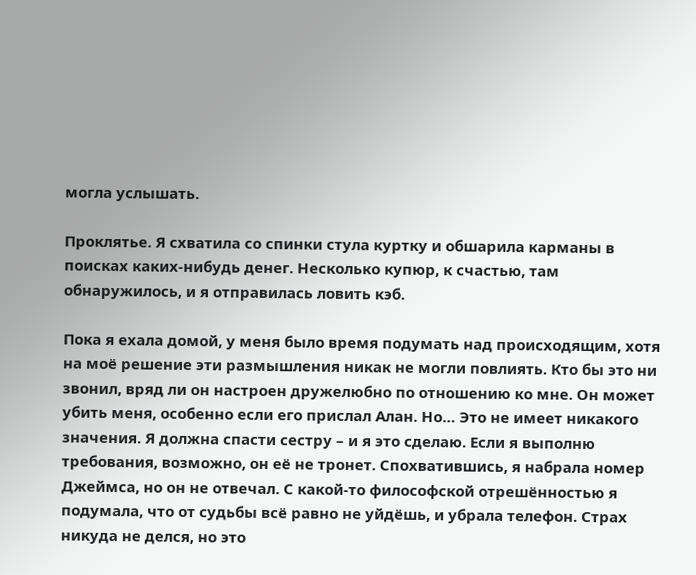могла услышать.

Проклятье. Я схватила со спинки стула куртку и обшарила карманы в поисках каких-нибудь денег. Несколько купюр, к счастью, там обнаружилось, и я отправилась ловить кэб.

Пока я ехала домой, у меня было время подумать над происходящим, хотя на моё решение эти размышления никак не могли повлиять. Кто бы это ни звонил, вряд ли он настроен дружелюбно по отношению ко мне. Он может убить меня, особенно если его прислал Алан. Но… Это не имеет никакого значения. Я должна спасти сестру – и я это сделаю. Если я выполню требования, возможно, он её не тронет. Спохватившись, я набрала номер Джеймса, но он не отвечал. С какой-то философской отрешённостью я подумала, что от судьбы всё равно не уйдёшь, и убрала телефон. Страх никуда не делся, но это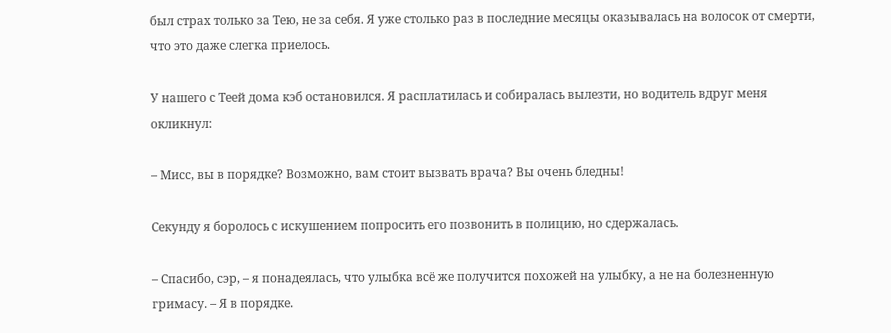был страх только за Тею, не за себя. Я уже столько раз в последние месяцы оказывалась на волосок от смерти, что это даже слегка приелось.

У нашего с Теей дома кэб остановился. Я расплатилась и собиралась вылезти, но водитель вдруг меня окликнул:

– Мисс, вы в порядке? Возможно, вам стоит вызвать врача? Вы очень бледны!

Секунду я боролось с искушением попросить его позвонить в полицию, но сдержалась.

– Спасибо, сэр, – я понадеялась, что улыбка всё же получится похожей на улыбку, а не на болезненную гримасу. – Я в порядке.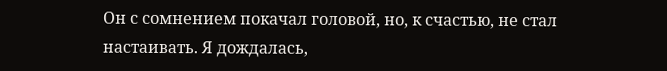Он с сомнением покачал головой, но, к счастью, не стал настаивать. Я дождалась,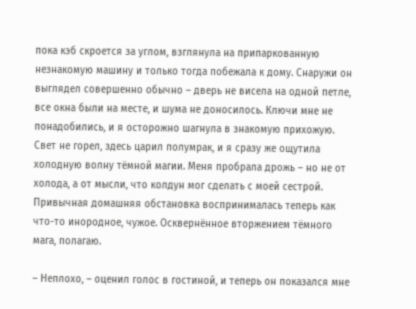пока кэб скроется за углом, взглянула на припаркованную незнакомую машину и только тогда побежала к дому. Снаружи он выглядел совершенно обычно – дверь не висела на одной петле, все окна были на месте, и шума не доносилось. Ключи мне не понадобились, и я осторожно шагнула в знакомую прихожую. Свет не горел, здесь царил полумрак, и я сразу же ощутила холодную волну тёмной магии. Меня пробрала дрожь – но не от холода, а от мысли, что колдун мог сделать с моей сестрой. Привычная домашняя обстановка воспринималась теперь как что-то инородное, чужое. Осквернённое вторжением тёмного мага, полагаю.

– Неплохо, – оценил голос в гостиной, и теперь он показался мне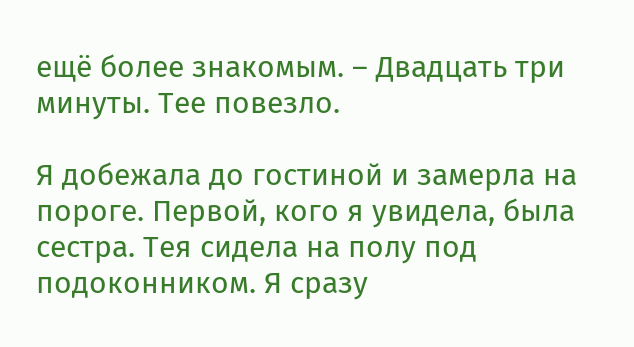ещё более знакомым. – Двадцать три минуты. Тее повезло.

Я добежала до гостиной и замерла на пороге. Первой, кого я увидела, была сестра. Тея сидела на полу под подоконником. Я сразу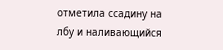отметила ссадину на лбу и наливающийся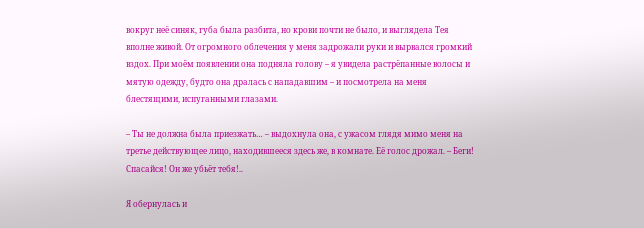вокруг неё синяк, губа была разбита, но крови почти не было, и выглядела Тея вполне живой. От огромного облечения у меня задрожали руки и вырвался громкий вздох. При моём появлении она подняла голову – я увидела растрёпанные волосы и мятую одежду, будто она дралась с нападавшим – и посмотрела на меня блестящими, испуганными глазами.

– Ты не должна была приезжать… – выдохнула она, с ужасом глядя мимо меня на третье действующее лицо, находившееся здесь же, в комнате. Её голос дрожал. – Беги! Спасайся! Он же убьёт тебя!..

Я обернулась и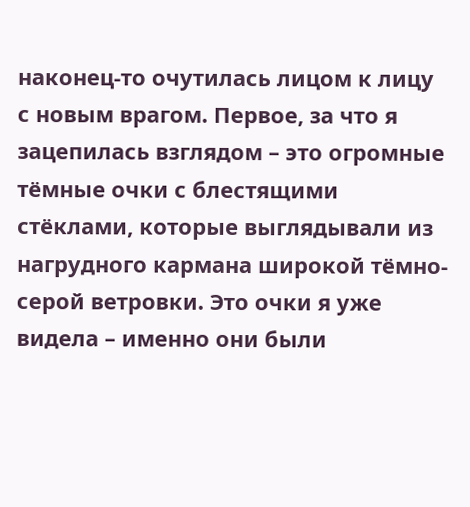наконец-то очутилась лицом к лицу с новым врагом. Первое, за что я зацепилась взглядом – это огромные тёмные очки с блестящими стёклами, которые выглядывали из нагрудного кармана широкой тёмно-серой ветровки. Это очки я уже видела – именно они были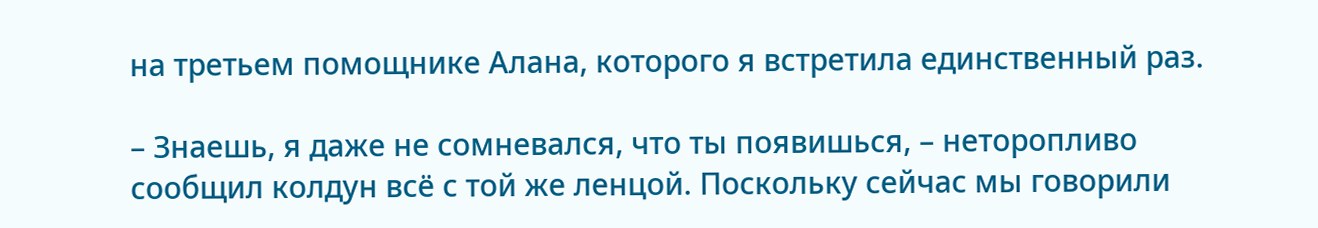на третьем помощнике Алана, которого я встретила единственный раз.

– Знаешь, я даже не сомневался, что ты появишься, – неторопливо сообщил колдун всё с той же ленцой. Поскольку сейчас мы говорили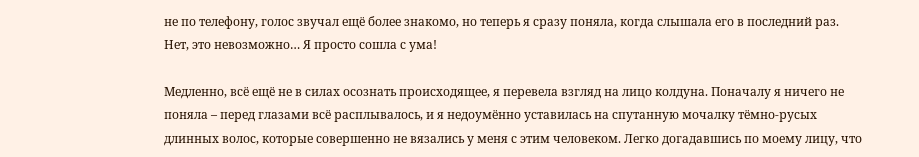не по телефону, голос звучал ещё более знакомо, но теперь я сразу поняла, когда слышала его в последний раз. Нет, это невозможно… Я просто сошла с ума!

Медленно, всё ещё не в силах осознать происходящее, я перевела взгляд на лицо колдуна. Поначалу я ничего не поняла – перед глазами всё расплывалось, и я недоумённо уставилась на спутанную мочалку тёмно-русых длинных волос, которые совершенно не вязались у меня с этим человеком. Легко догадавшись по моему лицу, что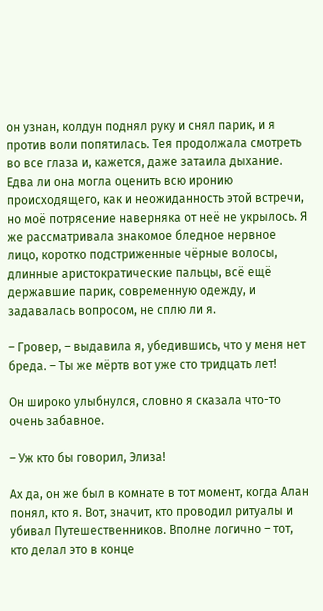он узнан, колдун поднял руку и снял парик, и я против воли попятилась. Тея продолжала смотреть во все глаза и, кажется, даже затаила дыхание. Едва ли она могла оценить всю иронию происходящего, как и неожиданность этой встречи, но моё потрясение наверняка от неё не укрылось. Я же рассматривала знакомое бледное нервное лицо, коротко подстриженные чёрные волосы, длинные аристократические пальцы, всё ещё державшие парик, современную одежду, и задавалась вопросом, не сплю ли я.

– Гровер, – выдавила я, убедившись, что у меня нет бреда. – Ты же мёртв вот уже сто тридцать лет!

Он широко улыбнулся, словно я сказала что-то очень забавное.

– Уж кто бы говорил, Элиза!

Ах да, он же был в комнате в тот момент, когда Алан понял, кто я. Вот, значит, кто проводил ритуалы и убивал Путешественников. Вполне логично – тот, кто делал это в конце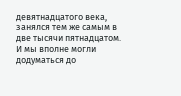девятнадцатого века, занялся тем же самым в две тысячи пятнадцатом. И мы вполне могли додуматься до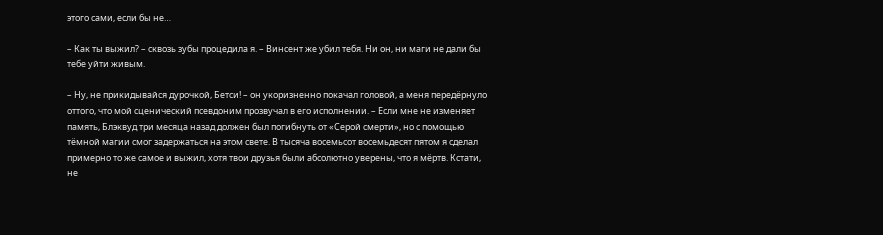этого сами, если бы не…

– Как ты выжил? – сквозь зубы процедила я. – Винсент же убил тебя. Ни он, ни маги не дали бы тебе уйти живым.

– Ну, не прикидывайся дурочкой, Бетси! – он укоризненно покачал головой, а меня передёрнуло оттого, что мой сценический псевдоним прозвучал в его исполнении. – Если мне не изменяет память, Блэквуд три месяца назад должен был погибнуть от «Серой смерти», но с помощью тёмной магии смог задержаться на этом свете. В тысяча восемьсот восемьдесят пятом я сделал примерно то же самое и выжил, хотя твои друзья были абсолютно уверены, что я мёртв. Кстати, не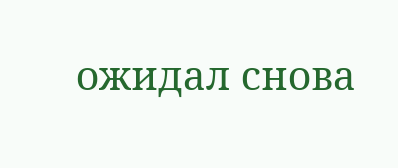ожидал снова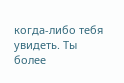когда-либо тебя увидеть. Ты более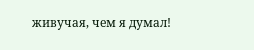живучая, чем я думал!